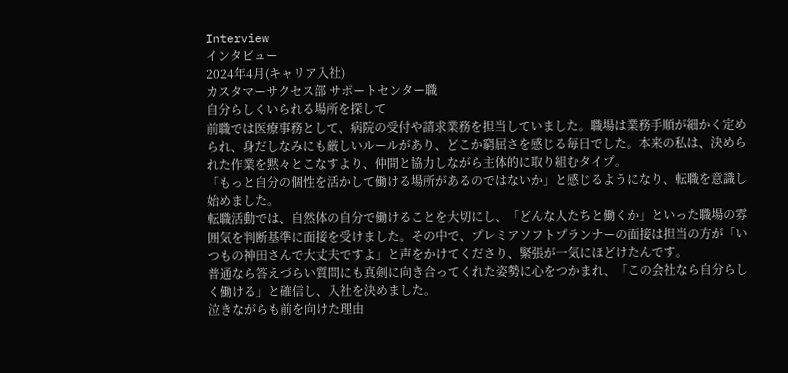Interview
インタビュー
2024年4月(キャリア入社)
カスタマーサクセス部 サポートセンター職
自分らしくいられる場所を探して
前職では医療事務として、病院の受付や請求業務を担当していました。職場は業務手順が細かく定められ、身だしなみにも厳しいルールがあり、どこか窮屈さを感じる毎日でした。本来の私は、決められた作業を黙々とこなすより、仲間と協力しながら主体的に取り組むタイプ。
「もっと自分の個性を活かして働ける場所があるのではないか」と感じるようになり、転職を意識し始めました。
転職活動では、自然体の自分で働けることを大切にし、「どんな人たちと働くか」といった職場の雰囲気を判断基準に面接を受けました。その中で、プレミアソフトプランナーの面接は担当の方が「いつもの神田さんで大丈夫ですよ」と声をかけてくださり、緊張が一気にほどけたんです。
普通なら答えづらい質問にも真剣に向き合ってくれた姿勢に心をつかまれ、「この会社なら自分らしく働ける」と確信し、入社を決めました。
泣きながらも前を向けた理由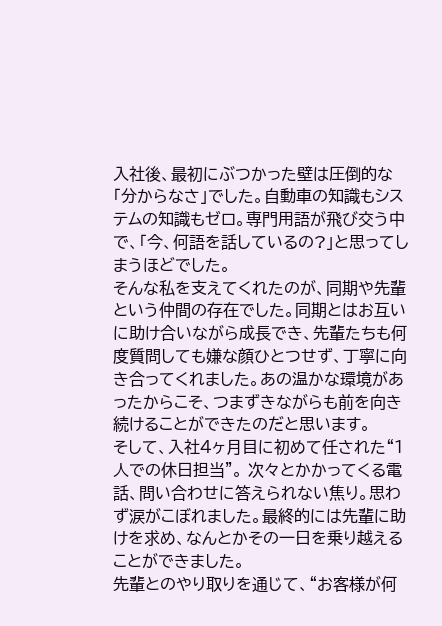入社後、最初にぶつかった壁は圧倒的な「分からなさ」でした。自動車の知識もシステムの知識もゼロ。専門用語が飛び交う中で、「今、何語を話しているの?」と思ってしまうほどでした。
そんな私を支えてくれたのが、同期や先輩という仲間の存在でした。同期とはお互いに助け合いながら成長でき、先輩たちも何度質問しても嫌な顔ひとつせず、丁寧に向き合ってくれました。あの温かな環境があったからこそ、つまずきながらも前を向き続けることができたのだと思います。
そして、入社4ヶ月目に初めて任された“1人での休日担当”。 次々とかかってくる電話、問い合わせに答えられない焦り。思わず涙がこぼれました。最終的には先輩に助けを求め、なんとかその一日を乗り越えることができました。
先輩とのやり取りを通じて、“お客様が何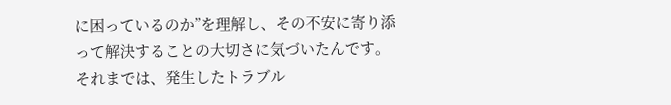に困っているのか”を理解し、その不安に寄り添って解決することの大切さに気づいたんです。
それまでは、発生したトラブル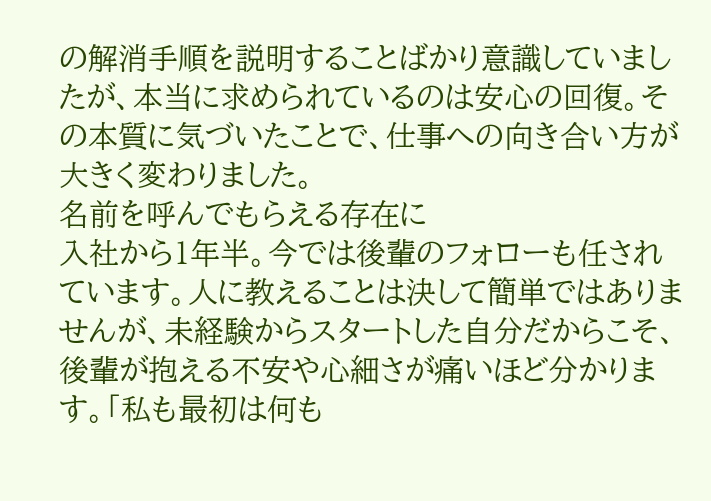の解消手順を説明することばかり意識していましたが、本当に求められているのは安心の回復。その本質に気づいたことで、仕事への向き合い方が大きく変わりました。
名前を呼んでもらえる存在に
入社から1年半。今では後輩のフォローも任されています。人に教えることは決して簡単ではありませんが、未経験からスタートした自分だからこそ、後輩が抱える不安や心細さが痛いほど分かります。「私も最初は何も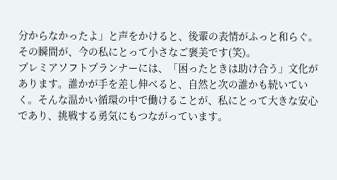分からなかったよ」と声をかけると、後輩の表情がふっと和らぐ。その瞬間が、今の私にとって小さなご褒美です(笑)。
プレミアソフトプランナーには、「困ったときは助け合う」文化があります。誰かが手を差し伸べると、自然と次の誰かも続いていく。そんな温かい循環の中で働けることが、私にとって大きな安心であり、挑戦する勇気にもつながっています。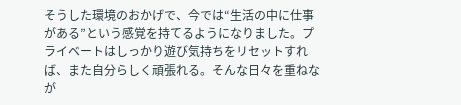そうした環境のおかげで、今では“生活の中に仕事がある”という感覚を持てるようになりました。プライベートはしっかり遊び気持ちをリセットすれば、また自分らしく頑張れる。そんな日々を重ねなが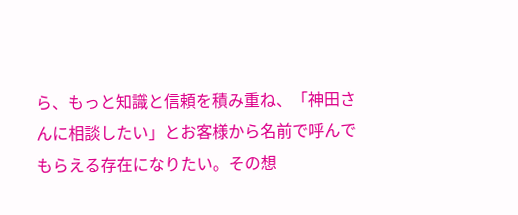ら、もっと知識と信頼を積み重ね、「神田さんに相談したい」とお客様から名前で呼んでもらえる存在になりたい。その想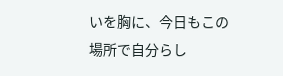いを胸に、今日もこの場所で自分らし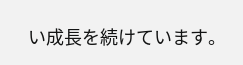い成長を続けています。